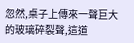忽然,桌子上傳來一聲巨大的玻璃碎裂聲,這道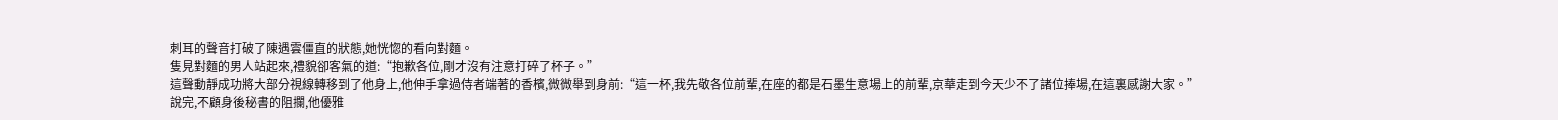刺耳的聲音打破了陳遇雲僵直的狀態,她恍惚的看向對麵。
隻見對麵的男人站起來,禮貌卻客氣的道:“抱歉各位,剛才沒有注意打碎了杯子。”
這聲動靜成功將大部分視線轉移到了他身上,他伸手拿過侍者端著的香檳,微微舉到身前:“這一杯,我先敬各位前輩,在座的都是石墨生意場上的前輩,京華走到今天少不了諸位捧場,在這裏感謝大家。”
說完,不顧身後秘書的阻攔,他優雅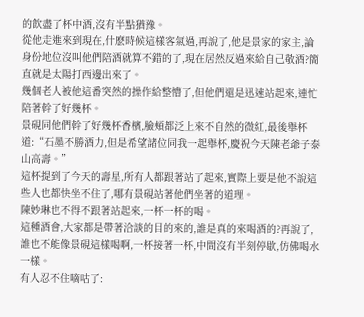的飲盡了杯中酒,沒有半點猶豫。
從他走進來到現在,什麽時候這樣客氣過,再說了,他是景家的家主,論身份地位沒叫他們陪酒就算不錯的了,現在居然反過來給自己敬酒?簡直就是太陽打西邊出來了。
幾個老人被他這番突然的操作給整懵了,但他們還是迅速站起來,連忙陪著幹了好幾杯。
景硯同他們幹了好幾杯香檳,臉頰都泛上來不自然的微紅,最後舉杯道:“石墨不勝酒力,但是希望諸位同我一起舉杯,慶祝今天陳老爺子泰山高壽。”
這杯提到了今天的壽星,所有人都跟著站了起來,實際上要是他不說這些人也都快坐不住了,哪有景硯站著他們坐著的道理。
陳妙琳也不得不跟著站起來,一杯一杯的喝。
這種酒會,大家都是帶著洽談的目的來的,誰是真的來喝酒的?再說了,誰也不能像景硯這樣喝啊,一杯接著一杯,中間沒有半刻停歇,仿佛喝水一樣。
有人忍不住嘀咕了: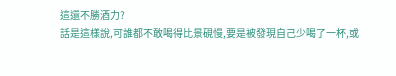這還不勝酒力?
話是這樣說,可誰都不敢喝得比景硯慢,要是被發現自己少喝了一杯,或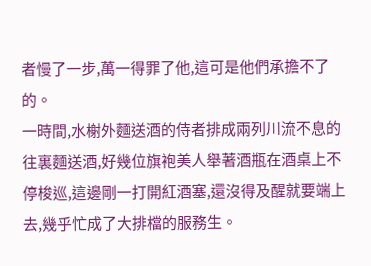者慢了一步,萬一得罪了他,這可是他們承擔不了的。
一時間,水榭外麵送酒的侍者排成兩列川流不息的往裏麵送酒,好幾位旗袍美人舉著酒瓶在酒桌上不停梭巡,這邊剛一打開紅酒塞,還沒得及醒就要端上去,幾乎忙成了大排檔的服務生。